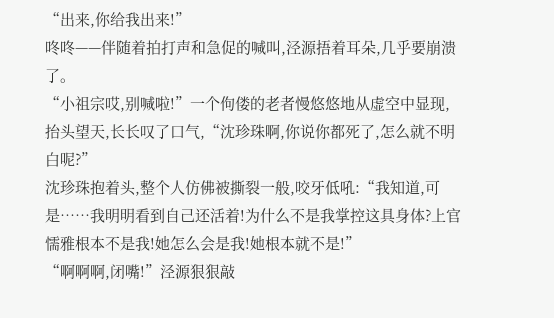“出来,你给我出来!”
咚咚——伴随着拍打声和急促的喊叫,泾源捂着耳朵,几乎要崩溃了。
“小祖宗哎,别喊啦!”一个佝偻的老者慢悠悠地从虚空中显现,抬头望天,长长叹了口气,“沈珍珠啊,你说你都死了,怎么就不明白呢?”
沈珍珠抱着头,整个人仿佛被撕裂一般,咬牙低吼:“我知道,可是……我明明看到自己还活着!为什么不是我掌控这具身体?上官懦雅根本不是我!她怎么会是我!她根本就不是!”
“啊啊啊,闭嘴!”泾源狠狠敲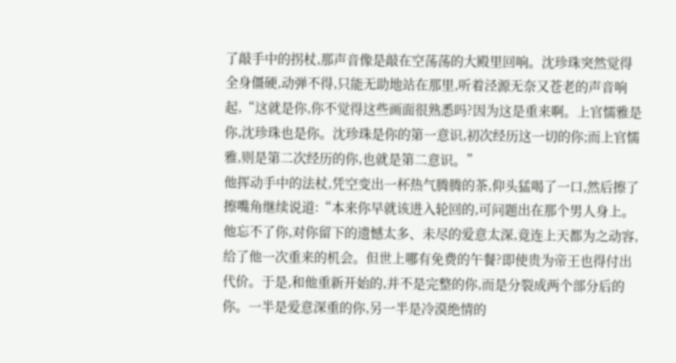了敲手中的拐杖,那声音像是敲在空荡荡的大殿里回响。沈珍珠突然觉得全身僵硬,动弹不得,只能无助地站在那里,听着泾源无奈又苍老的声音响起,“这就是你,你不觉得这些画面很熟悉吗?因为这是重来啊。上官懦雅是你,沈珍珠也是你。沈珍珠是你的第一意识,初次经历这一切的你;而上官懦雅,则是第二次经历的你,也就是第二意识。”
他挥动手中的法杖,凭空变出一杯热气腾腾的茶,仰头猛喝了一口,然后擦了擦嘴角继续说道:“本来你早就该进入轮回的,可问题出在那个男人身上。他忘不了你,对你留下的遗憾太多、未尽的爱意太深,竟连上天都为之动容,给了他一次重来的机会。但世上哪有免费的午餐?即使贵为帝王也得付出代价。于是,和他重新开始的,并不是完整的你,而是分裂成两个部分后的你。一半是爱意深重的你,另一半是冷漠绝情的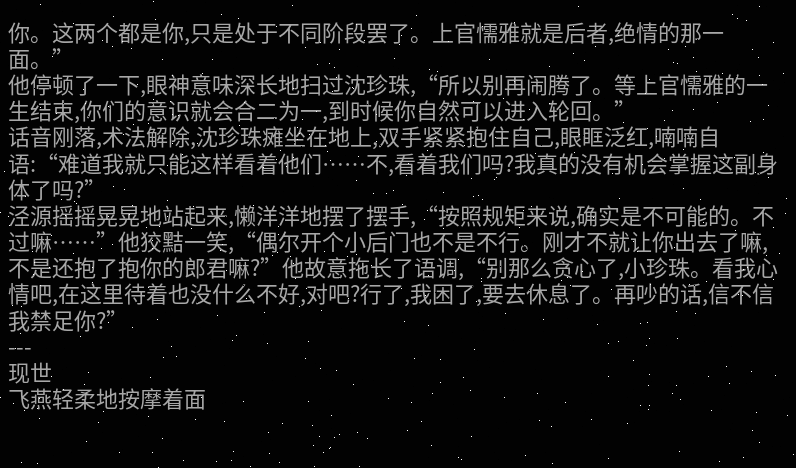你。这两个都是你,只是处于不同阶段罢了。上官懦雅就是后者,绝情的那一面。”
他停顿了一下,眼神意味深长地扫过沈珍珠,“所以别再闹腾了。等上官懦雅的一生结束,你们的意识就会合二为一,到时候你自然可以进入轮回。”
话音刚落,术法解除,沈珍珠瘫坐在地上,双手紧紧抱住自己,眼眶泛红,喃喃自语:“难道我就只能这样看着他们……不,看着我们吗?我真的没有机会掌握这副身体了吗?”
泾源摇摇晃晃地站起来,懒洋洋地摆了摆手,“按照规矩来说,确实是不可能的。不过嘛……”他狡黠一笑,“偶尔开个小后门也不是不行。刚才不就让你出去了嘛,不是还抱了抱你的郎君嘛?”他故意拖长了语调,“别那么贪心了,小珍珠。看我心情吧,在这里待着也没什么不好,对吧?行了,我困了,要去休息了。再吵的话,信不信我禁足你?”
---
现世
飞燕轻柔地按摩着面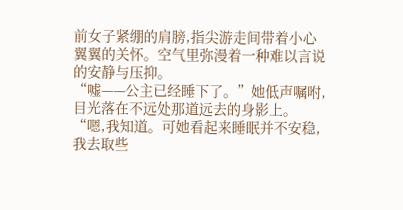前女子紧绷的肩膀,指尖游走间带着小心翼翼的关怀。空气里弥漫着一种难以言说的安静与压抑。
“嘘——公主已经睡下了。”她低声嘱咐,目光落在不远处那道远去的身影上。
“嗯,我知道。可她看起来睡眠并不安稳,我去取些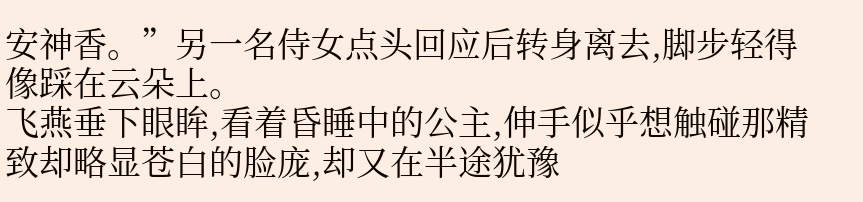安神香。”另一名侍女点头回应后转身离去,脚步轻得像踩在云朵上。
飞燕垂下眼眸,看着昏睡中的公主,伸手似乎想触碰那精致却略显苍白的脸庞,却又在半途犹豫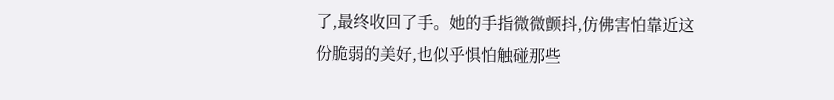了,最终收回了手。她的手指微微颤抖,仿佛害怕靠近这份脆弱的美好,也似乎惧怕触碰那些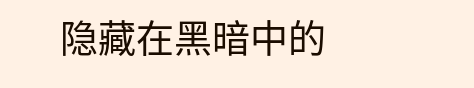隐藏在黑暗中的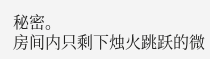秘密。
房间内只剩下烛火跳跃的微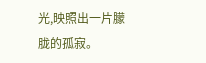光,映照出一片朦胧的孤寂。